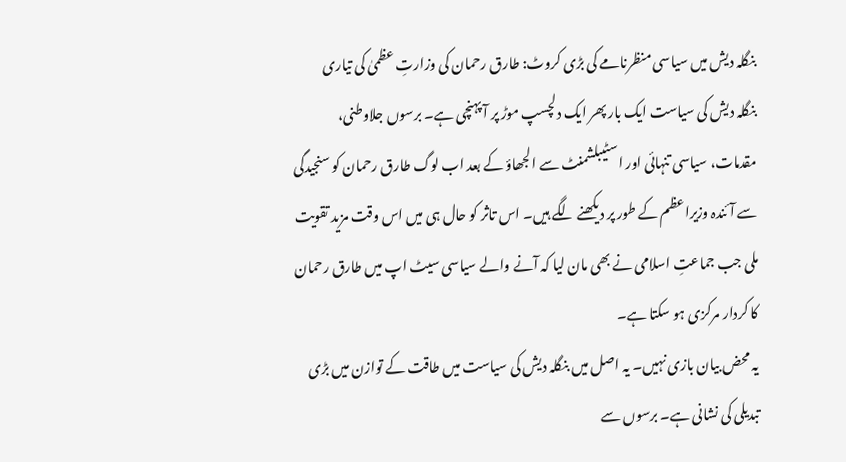بنگلہ دیش میں سیاسی منظرنامے کی بڑی کروٹ: طارق رحمان کی وزارتِ عظمیٰ کی تیاری
بنگلہ دیش کی سیاست ایک بار پھر ایک دلچسپ موڑ پر آ پہنچی ہے۔ برسوں جلاوطنی، مقدمات، سیاسی تنہائی اور اسٹیبلشمنٹ سے الجھاؤ کے بعد اب لوگ طارق رحمان کو سنجیدگی سے آئندہ وزیراعظم کے طور پر دیکھنے لگے ہیں۔ اس تاثر کو حال ہی میں اس وقت مزید تقویت ملی جب جماعتِ اسلامی نے بھی مان لیا کہ آنے والے سیاسی سیٹ اپ میں طارق رحمان کا کردار مرکزی ہو سکتا ہے۔
یہ محض بیان بازی نہیں۔ یہ اصل میں بنگلہ دیش کی سیاست میں طاقت کے توازن میں بڑی تبدیلی کی نشانی ہے۔ برسوں سے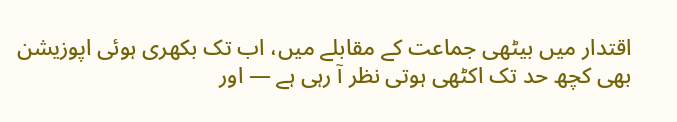اقتدار میں بیٹھی جماعت کے مقابلے میں، اب تک بکھری ہوئی اپوزیشن بھی کچھ حد تک اکٹھی ہوتی نظر آ رہی ہے — اور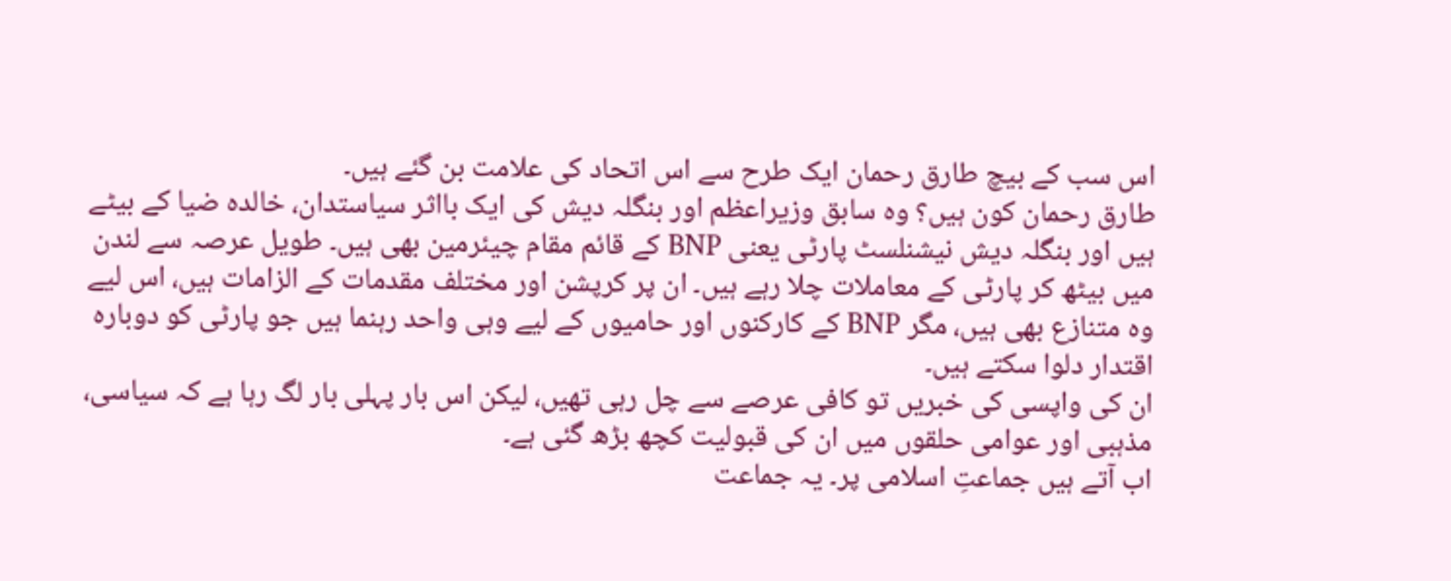اس سب کے بیچ طارق رحمان ایک طرح سے اس اتحاد کی علامت بن گئے ہیں۔
طارق رحمان کون ہیں؟ وہ سابق وزیراعظم اور بنگلہ دیش کی ایک بااثر سیاستدان، خالدہ ضیا کے بیٹے ہیں اور بنگلہ دیش نیشنلسٹ پارٹی یعنی BNP کے قائم مقام چیئرمین بھی ہیں۔ طویل عرصہ سے لندن میں بیٹھ کر پارٹی کے معاملات چلا رہے ہیں۔ ان پر کرپشن اور مختلف مقدمات کے الزامات ہیں، اس لیے وہ متنازع بھی ہیں، مگر BNP کے کارکنوں اور حامیوں کے لیے وہی واحد رہنما ہیں جو پارٹی کو دوبارہ اقتدار دلوا سکتے ہیں۔
ان کی واپسی کی خبریں تو کافی عرصے سے چل رہی تھیں، لیکن اس بار پہلی بار لگ رہا ہے کہ سیاسی، مذہبی اور عوامی حلقوں میں ان کی قبولیت کچھ بڑھ گئی ہے۔
اب آتے ہیں جماعتِ اسلامی پر۔ یہ جماعت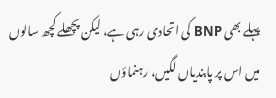پہلے بھی BNP کی اتحادی رہی ہے، لیکن پچھلے کچھ سالوں میں اس پر پابندیاں لگیں، رہنماؤں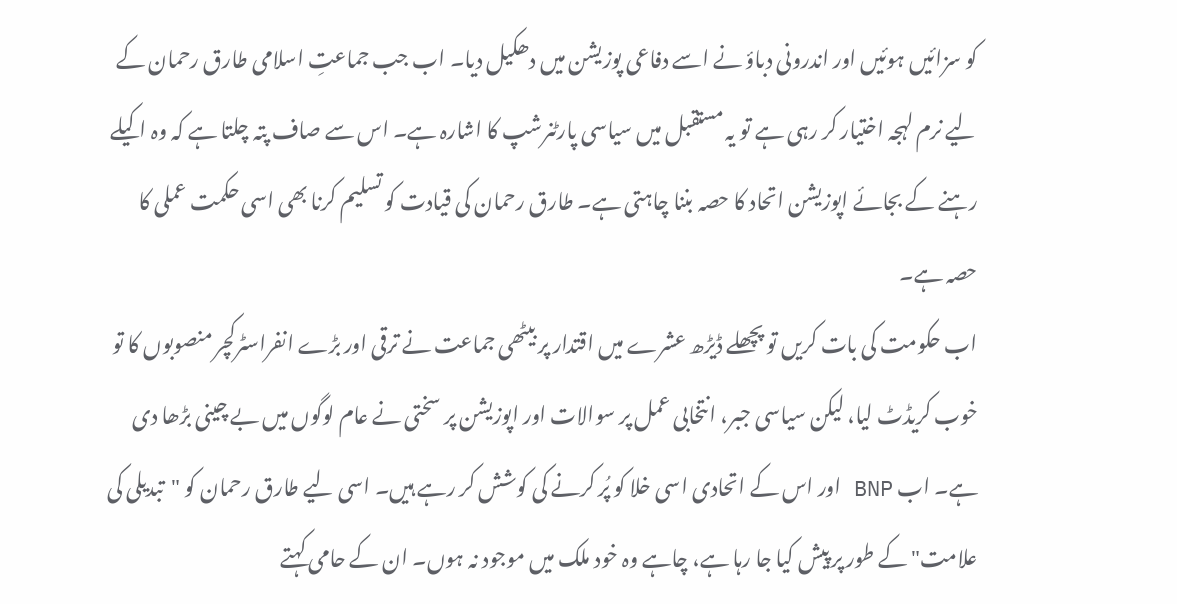کو سزائیں ہوئیں اور اندرونی دباؤ نے اسے دفاعی پوزیشن میں دھکیل دیا۔ اب جب جماعتِ اسلامی طارق رحمان کے لیے نرم لہجہ اختیار کر رہی ہے تو یہ مستقبل میں سیاسی پارٹنرشپ کا اشارہ ہے۔ اس سے صاف پتہ چلتا ہے کہ وہ اکیلے رہنے کے بجائے اپوزیشن اتحاد کا حصہ بننا چاہتی ہے۔ طارق رحمان کی قیادت کو تسلیم کرنا بھی اسی حکمت عملی کا حصہ ہے۔
اب حکومت کی بات کریں تو پچھلے ڈیڑھ عشرے میں اقتدار پر بیٹھی جماعت نے ترقی اور بڑے انفراسٹرکچر منصوبوں کا تو خوب کریڈٹ لیا، لیکن سیاسی جبر، انتخابی عمل پر سوالات اور اپوزیشن پر سختی نے عام لوگوں میں بے چینی بڑھا دی ہے۔ اب BNP اور اس کے اتحادی اسی خلا کو پُر کرنے کی کوشش کر رہے ہیں۔ اسی لیے طارق رحمان کو "تبدیلی کی علامت" کے طور پر پیش کیا جا رہا ہے، چاہے وہ خود ملک میں موجود نہ ہوں۔ ان کے حامی کہتے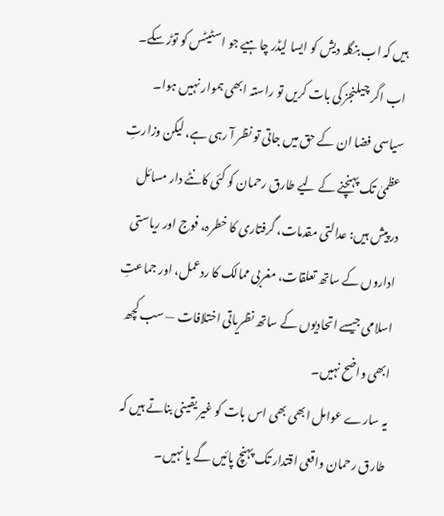ہیں کہ اب بنگلہ دیش کو ایسا لیڈر چاہیے جو اسٹیٹس کو توڑ سکے۔
اب اگر چیلنجز کی بات کریں تو راستہ ابھی ہموار نہیں ہوا۔ سیاسی فضا ان کے حق میں جاتی تو نظر آ رہی ہے، لیکن وزارتِ عظمیٰ تک پہنچنے کے لیے طارق رحمان کو کئی کانٹے دار مسائل درپیش ہیں: عدالتی مقدمات، گرفتاری کا خطرہ، فوج اور ریاستی اداروں کے ساتھ تعلقات، مغربی ممالک کا ردعمل، اور جماعتِ اسلامی جیسے اتحادیوں کے ساتھ نظریاتی اختلافات — سب کچھ ابھی واضح نہیں۔
یہ سارے عوامل ابھی بھی اس بات کو غیر یقینی بناتے ہیں کہ طارق رحمان واقعی اقتدار تک پہنچ پائیں گے یا نہیں۔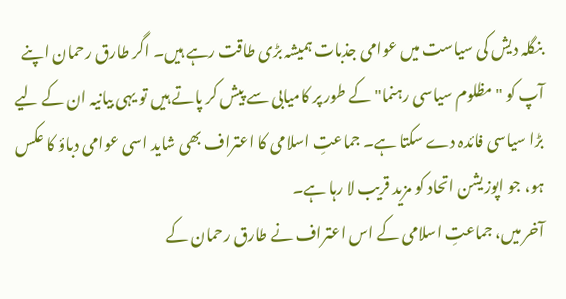بنگلہ دیش کی سیاست میں عوامی جذبات ہمیشہ بڑی طاقت رہے ہیں۔ اگر طارق رحمان اپنے آپ کو "مظلوم سیاسی رہنما" کے طور پر کامیابی سے پیش کر پاتے ہیں تو یہی بیانیہ ان کے لیے بڑا سیاسی فائدہ دے سکتا ہے۔ جماعتِ اسلامی کا اعتراف بھی شاید اسی عوامی دباؤ کا عکس ہو، جو اپوزیشن اتحاد کو مزید قریب لا رہا ہے۔
آخر میں، جماعتِ اسلامی کے اس اعتراف نے طارق رحمان کے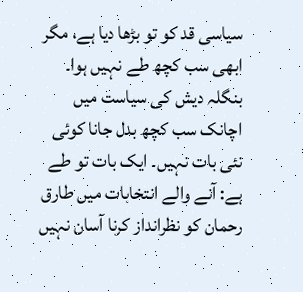سیاسی قد کو تو بڑھا دیا ہے، مگر ابھی سب کچھ طے نہیں ہوا۔ بنگلہ دیش کی سیاست میں اچانک سب کچھ بدل جانا کوئی نئی بات نہیں۔ ایک بات تو طے ہے: آنے والے انتخابات میں طارق رحمان کو نظرانداز کرنا آسان نہیں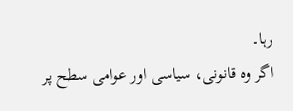رہا۔
اگر وہ قانونی، سیاسی اور عوامی سطح پر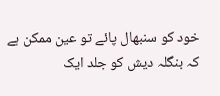خود کو سنبھال پائے تو عین ممکن ہے کہ بنگلہ دیش کو جلد ایک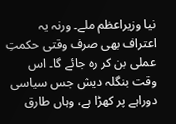نیا وزیراعظم ملے۔ ورنہ یہ اعتراف بھی صرف وقتی حکمتِ عملی بن کر رہ جائے گا۔ اس وقت بنگلہ دیش جس سیاسی دوراہے پر کھڑا ہے، وہاں طارق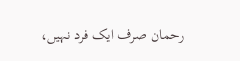رحمان صرف ایک فرد نہیں،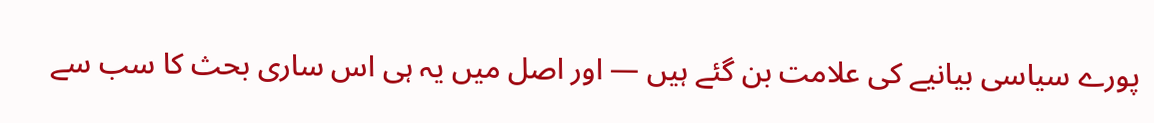پورے سیاسی بیانیے کی علامت بن گئے ہیں — اور اصل میں یہ ہی اس ساری بحث کا سب سے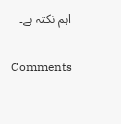اہم نکتہ ہے۔

Comments